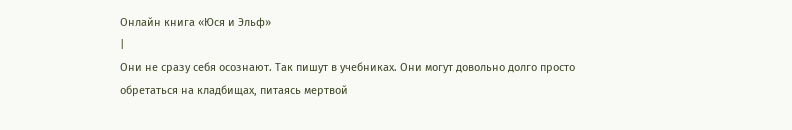Онлайн книга «Юся и Эльф»
|
Они не сразу себя осознают. Так пишут в учебниках. Они могут довольно долго просто обретаться на кладбищах, питаясь мертвой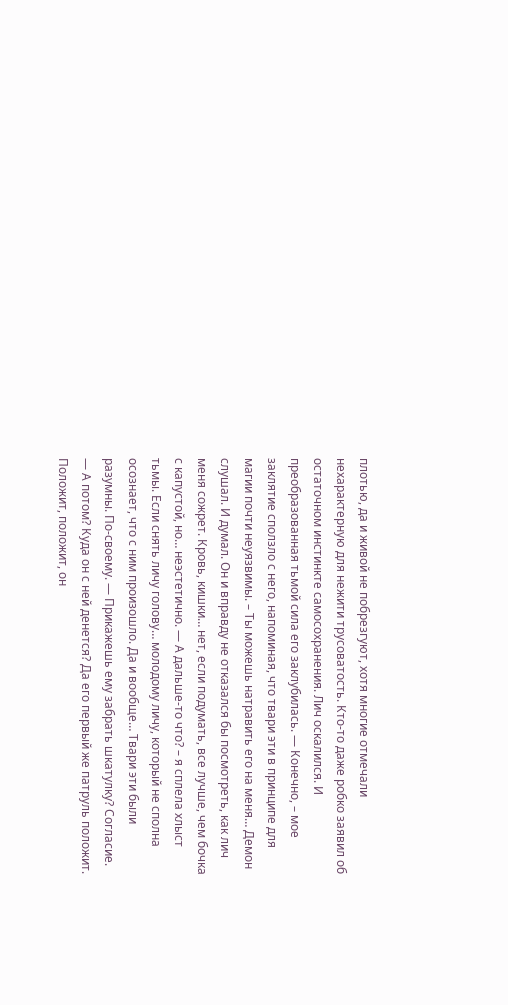плотью, да и живой не побрезгуют, хотя многие отмечали нехарактерную для нежити трусоватость. Кто-то даже робко заявил об остаточном инстинкте самосохранения. Лич оскалился. И преобразованная тьмой сила его заклубилась. — Конечно, – мое заклятие сползло с него, напоминая, что твари эти в принципе для магии почти неуязвимы. – Ты можешь натравить его на меня… Демон слушал. И думал. Он и вправду не отказался бы посмотреть, как лич меня сожрет. Кровь, кишки… нет, если подумать, все лучше, чем бочка с капустой, но… неэстетично. — А дальше-то что? – я сплела хлыст тьмы. Если снять личу голову… молодому личу, который не сполна осознает, что с ним произошло. Да и вообще… Твари эти были разумны. По-своему. — Прикажешь ему забрать шкатулку? Согласие. — А потом? Куда он с ней денется? Да его первый же патруль положит. Положит, положит, он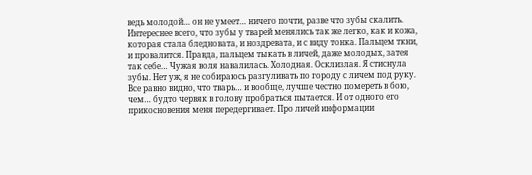ведь молодой… он не умеет… ничего почти, разве что зубы скалить. Интереснее всего, что зубы у тварей менялись так же легко, как и кожа, которая стала бледновата, и ноздревата, и с виду тонка. Пальцем ткни, и провалится. Правда, пальцем тыкать в личей, даже молодых, затея так себе… Чужая воля навалилась. Холодная. Осклизлая. Я стиснула зубы. Нет уж, я не собираюсь разгуливать по городу с личем под руку. Все равно видно, что тварь… и вообще, лучше честно помереть в бою, чем… будто червяк в голову пробраться пытается. И от одного его прикосновения меня передергивает. Про личей информации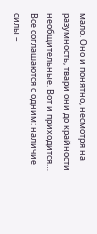мало. Оно и понятно, несмотря на разумность, твари они до крайности необщительные. Вот и приходится… Все соглашаются с одним: наличие силы –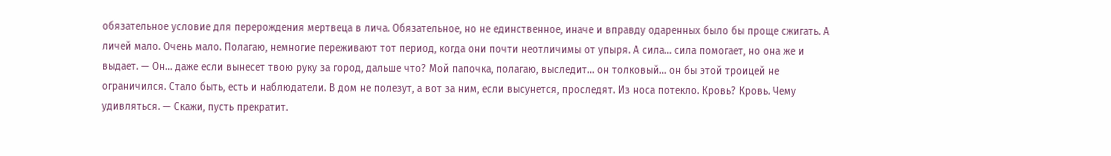обязательное условие для перерождения мертвеца в лича. Обязательное, но не единственное, иначе и вправду одаренных было бы проще сжигать. А личей мало. Очень мало. Полагаю, немногие переживают тот период, когда они почти неотличимы от упыря. А сила… сила помогает, но она же и выдает. — Он… даже если вынесет твою руку за город, дальше что? Мой папочка, полагаю, выследит… он толковый… он бы этой троицей не ограничился. Стало быть, есть и наблюдатели. В дом не полезут, а вот за ним, если высунется, проследят. Из носа потекло. Кровь? Кровь. Чему удивляться. — Скажи, пусть прекратит.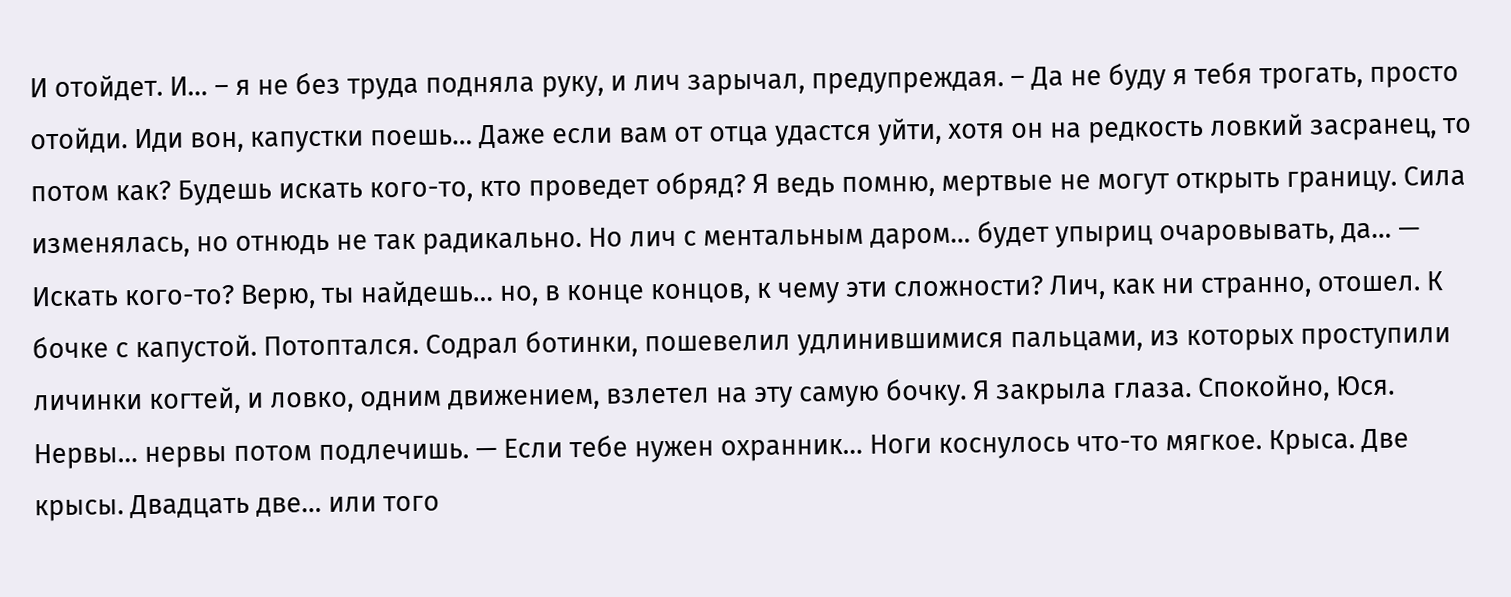И отойдет. И… – я не без труда подняла руку, и лич зарычал, предупреждая. – Да не буду я тебя трогать, просто отойди. Иди вон, капустки поешь… Даже если вам от отца удастся уйти, хотя он на редкость ловкий засранец, то потом как? Будешь искать кого-то, кто проведет обряд? Я ведь помню, мертвые не могут открыть границу. Сила изменялась, но отнюдь не так радикально. Но лич с ментальным даром… будет упыриц очаровывать, да… — Искать кого-то? Верю, ты найдешь… но, в конце концов, к чему эти сложности? Лич, как ни странно, отошел. К бочке с капустой. Потоптался. Содрал ботинки, пошевелил удлинившимися пальцами, из которых проступили личинки когтей, и ловко, одним движением, взлетел на эту самую бочку. Я закрыла глаза. Спокойно, Юся. Нервы… нервы потом подлечишь. — Если тебе нужен охранник… Ноги коснулось что-то мягкое. Крыса. Две крысы. Двадцать две… или того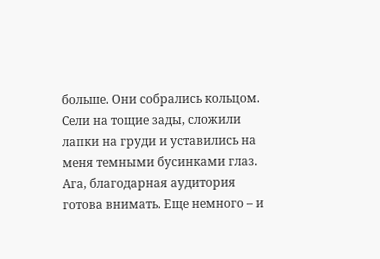больше. Они собрались кольцом. Сели на тощие зады, сложили лапки на груди и уставились на меня темными бусинками глаз. Ага, благодарная аудитория готова внимать. Еще немного – и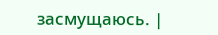засмущаюсь. |